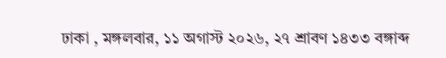ঢাকা , মঙ্গলবার, ১১ অগাস্ট ২০২৬, ২৭ শ্রাবণ ১৪৩৩ বঙ্গাব্দ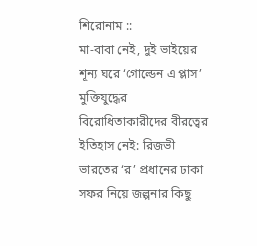শিরোনাম ::
মা-বাবা নেই, দুই ভাইয়ের শূন্য ঘরে ‘গোল্ডেন এ প্লাস’ মুক্তিযুদ্ধের বিরোধিতাকারীদের বীরত্বের ইতিহাস নেই: রিজভী ভারতের ‘র’ প্রধানের ঢাকা সফর নিয়ে জল্পনার কিছু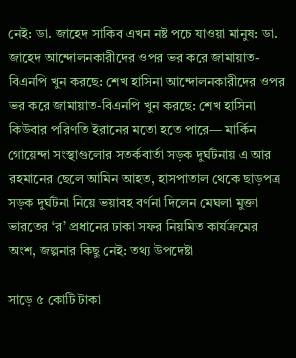নেই: ডা. জাহেদ সাকিব এখন নষ্ট পচে যাওয়া মানুষ: ডা. জাহেদ আন্দোলনকারীদের ওপর ভর করে জামায়াত-বিএনপি খুন করছে: শেখ হাসিনা আন্দোলনকারীদের ওপর ভর করে জামায়াত-বিএনপি খুন করছে: শেখ হাসিনা কিউবার পরিণতি ইরানের মতো হতে পারে— মার্কিন গোয়েন্দা সংস্থাগুলোর সতর্কবার্তা সড়ক দুর্ঘটনায় এ আর রহমানের ছেলে আমিন আহত, হাসপাতাল থেকে ছাড়পত্র সড়ক দুর্ঘটনা নিয়ে ভয়াবহ বর্ণনা দিলেন মেঘলা মুক্তা ভারতের ‘র’ প্রধানের ঢাকা সফর নিয়মিত কার্যক্রমের অংশ, জল্পনার কিছু নেই: তথ্য উপদেষ্টা

সাড়ে ৫ কোটি টাকা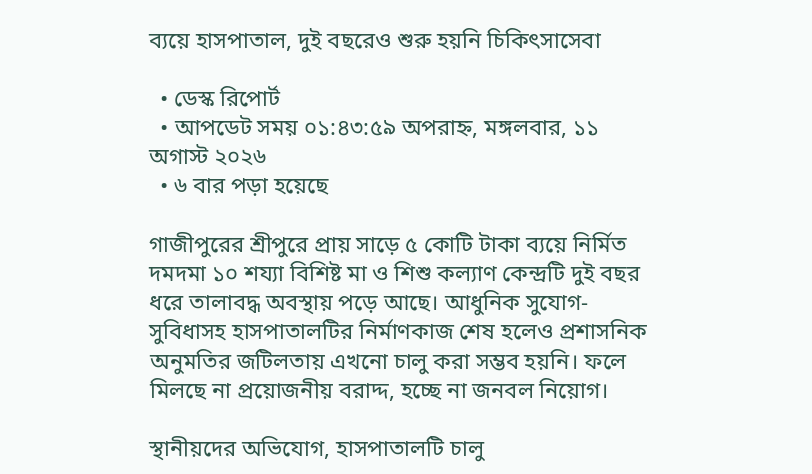ব্যয়ে হাসপাতাল, দুই বছরেও শুরু হয়নি চিকিৎসাসেবা

  • ডেস্ক রিপোর্ট
  • আপডেট সময় ০১:৪৩:৫৯ অপরাহ্ন, মঙ্গলবার, ১১ অগাস্ট ২০২৬
  • ৬ বার পড়া হয়েছে

গাজীপুরের শ্রীপুরে প্রায় সাড়ে ৫ কোটি টাকা ব্যয়ে নির্মিত দমদমা ১০ শয্যা বিশিষ্ট মা ও শিশু কল্যাণ কেন্দ্রটি দুই বছর ধরে তালাবদ্ধ অবস্থায় পড়ে আছে। আধুনিক সুযোগ-সুবিধাসহ হাসপাতালটির নির্মাণকাজ শেষ হলেও প্রশাসনিক অনুমতির জটিলতায় এখনো চালু করা সম্ভব হয়নি। ফলে মিলছে না প্রয়োজনীয় বরাদ্দ, হচ্ছে না জনবল নিয়োগ।

স্থানীয়দের অভিযোগ, হাসপাতালটি চালু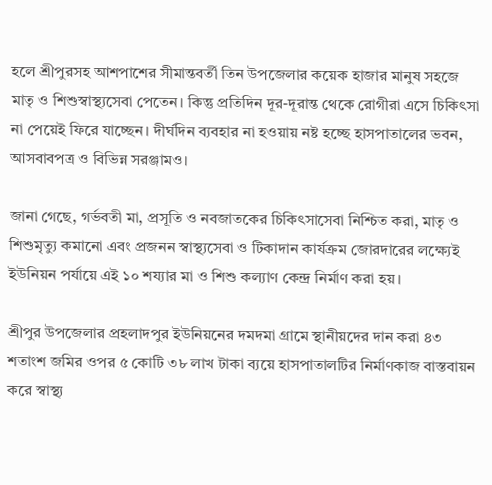হলে শ্রীপুরসহ আশপাশের সীমান্তবর্তী তিন উপজেলার কয়েক হাজার মানুষ সহজে মাতৃ ও শিশুস্বাস্থ্যসেবা পেতেন। কিন্তু প্রতিদিন দূর-দূরান্ত থেকে রোগীরা এসে চিকিৎসা না পেয়েই ফিরে যাচ্ছেন। দীর্ঘদিন ব্যবহার না হওয়ায় নষ্ট হচ্ছে হাসপাতালের ভবন, আসবাবপত্র ও বিভিন্ন সরঞ্জামও।

জানা গেছে, গর্ভবতী মা, প্রসূতি ও নবজাতকের চিকিৎসাসেবা নিশ্চিত করা, মাতৃ ও শিশুমৃত্যু কমানো এবং প্রজনন স্বাস্থ্যসেবা ও টিকাদান কার্যক্রম জোরদারের লক্ষ্যেই ইউনিয়ন পর্যায়ে এই ১০ শয্যার মা ও শিশু কল্যাণ কেন্দ্র নির্মাণ করা হয়।

শ্রীপুর উপজেলার প্রহলাদপুর ইউনিয়নের দমদমা গ্রামে স্থানীয়দের দান করা ৪৩ শতাংশ জমির ওপর ৫ কোটি ৩৮ লাখ টাকা ব্যয়ে হাসপাতালটির নির্মাণকাজ বাস্তবায়ন করে স্বাস্থ্য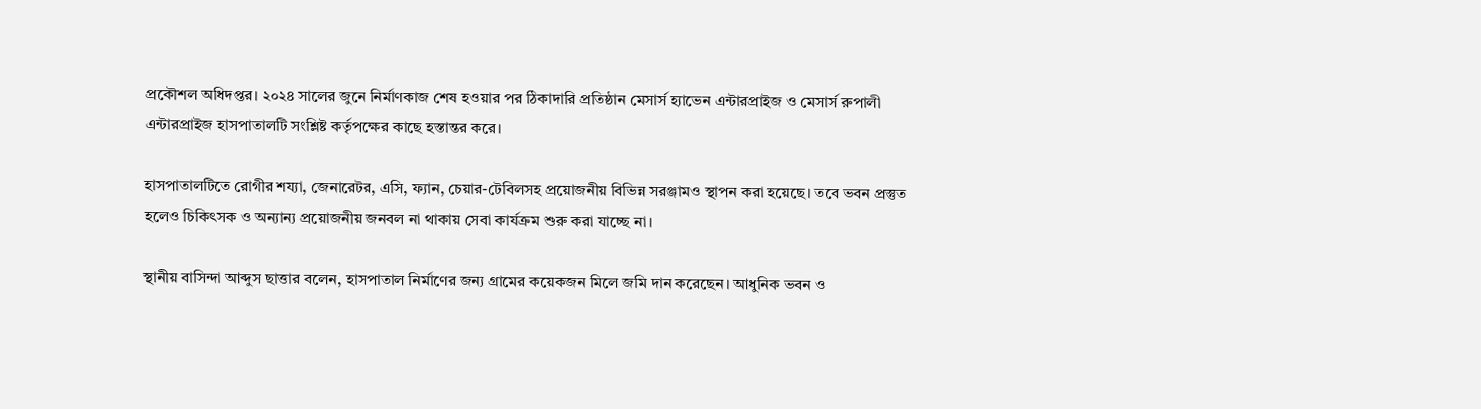প্রকৌশল অধিদপ্তর। ২০২৪ সালের জুনে নির্মাণকাজ শেষ হওয়ার পর ঠিকাদারি প্রতিষ্ঠান মেসার্স হ্যাভেন এন্টারপ্রাইজ ও মেসার্স রুপালী এন্টারপ্রাইজ হাসপাতালটি সংশ্লিষ্ট কর্তৃপক্ষের কাছে হস্তান্তর করে।

হাসপাতালটিতে রোগীর শয্যা, জেনারেটর, এসি, ফ্যান, চেয়ার-টেবিলসহ প্রয়োজনীয় বিভিন্ন সরঞ্জামও স্থাপন করা হয়েছে। তবে ভবন প্রস্তুত হলেও চিকিৎসক ও অন্যান্য প্রয়োজনীয় জনবল না থাকায় সেবা কার্যক্রম শুরু করা যাচ্ছে না।

স্থানীয় বাসিন্দা আব্দুস ছাত্তার বলেন, হাসপাতাল নির্মাণের জন্য গ্রামের কয়েকজন মিলে জমি দান করেছেন। আধুনিক ভবন ও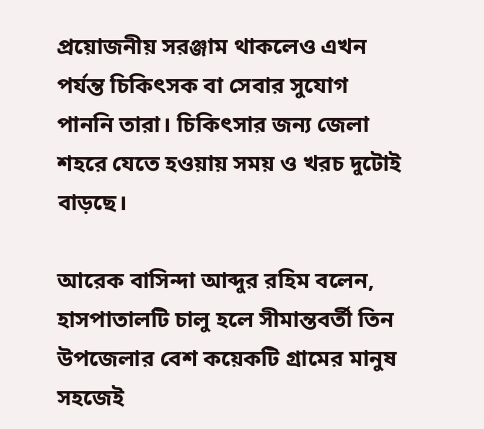প্রয়োজনীয় সরঞ্জাম থাকলেও এখন পর্যন্ত চিকিৎসক বা সেবার সুযোগ পাননি তারা। চিকিৎসার জন্য জেলা শহরে যেতে হওয়ায় সময় ও খরচ দুটোই বাড়ছে।

আরেক বাসিন্দা আব্দুর রহিম বলেন, হাসপাতালটি চালু হলে সীমান্তবর্তী তিন উপজেলার বেশ কয়েকটি গ্রামের মানুষ সহজেই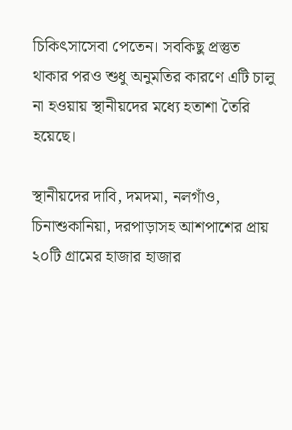চিকিৎসাসেবা পেতেন। সবকিছু প্রস্তুত থাকার পরও শুধু অনুমতির কারণে এটি চালু না হওয়ায় স্থানীয়দের মধ্যে হতাশা তৈরি হয়েছে।

স্থানীয়দের দাবি, দমদমা, নলগাঁও, চিনাশুকানিয়া, দরপাড়াসহ আশপাশের প্রায় ২০টি গ্রামের হাজার হাজার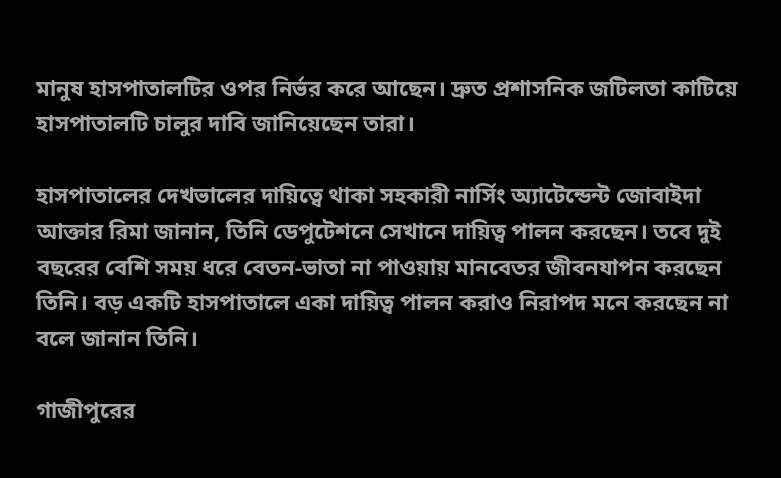মানুষ হাসপাতালটির ওপর নির্ভর করে আছেন। দ্রুত প্রশাসনিক জটিলতা কাটিয়ে হাসপাতালটি চালুর দাবি জানিয়েছেন তারা।

হাসপাতালের দেখভালের দায়িত্বে থাকা সহকারী নার্সিং অ্যাটেন্ডেন্ট জোবাইদা আক্তার রিমা জানান, তিনি ডেপুটেশনে সেখানে দায়িত্ব পালন করছেন। তবে দুই বছরের বেশি সময় ধরে বেতন-ভাতা না পাওয়ায় মানবেতর জীবনযাপন করছেন তিনি। বড় একটি হাসপাতালে একা দায়িত্ব পালন করাও নিরাপদ মনে করছেন না বলে জানান তিনি।

গাজীপুরের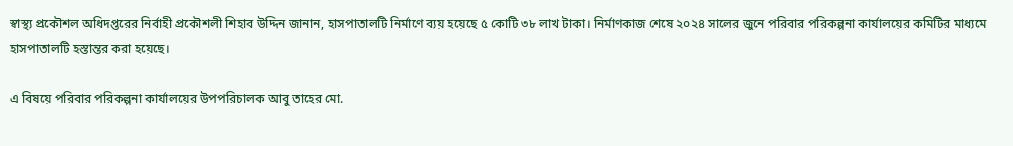স্বাস্থ্য প্রকৌশল অধিদপ্তরের নির্বাহী প্রকৌশলী শিহাব উদ্দিন জানান, হাসপাতালটি নির্মাণে ব্যয় হয়েছে ৫ কোটি ৩৮ লাখ টাকা। নির্মাণকাজ শেষে ২০২৪ সালের জুনে পরিবার পরিকল্পনা কার্যালয়ের কমিটির মাধ্যমে হাসপাতালটি হস্তান্তর করা হয়েছে।

এ বিষয়ে পরিবার পরিকল্পনা কার্যালয়ের উপপরিচালক আবু তাহের মো.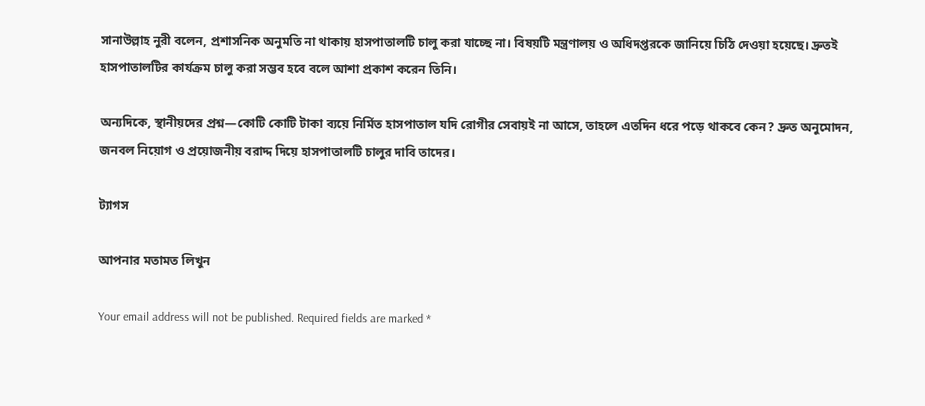সানাউল্লাহ নুরী বলেন, প্রশাসনিক অনুমতি না থাকায় হাসপাতালটি চালু করা যাচ্ছে না। বিষয়টি মন্ত্রণালয় ও অধিদপ্তরকে জানিয়ে চিঠি দেওয়া হয়েছে। দ্রুতই হাসপাতালটির কার্যক্রম চালু করা সম্ভব হবে বলে আশা প্রকাশ করেন তিনি।

অন্যদিকে, স্থানীয়দের প্রশ্ন—কোটি কোটি টাকা ব্যয়ে নির্মিত হাসপাতাল যদি রোগীর সেবায়ই না আসে, তাহলে এতদিন ধরে পড়ে থাকবে কেন? দ্রুত অনুমোদন, জনবল নিয়োগ ও প্রয়োজনীয় বরাদ্দ দিয়ে হাসপাতালটি চালুর দাবি তাদের।

ট্যাগস

আপনার মতামত লিখুন

Your email address will not be published. Required fields are marked *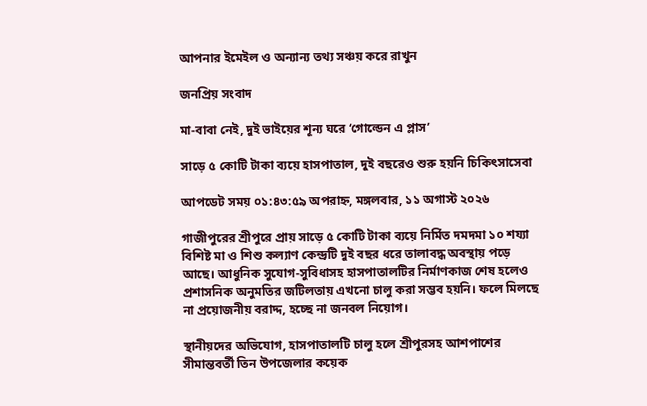আপনার ইমেইল ও অন্যান্য তথ্য সঞ্চয় করে রাখুন

জনপ্রিয় সংবাদ

মা-বাবা নেই, দুই ভাইয়ের শূন্য ঘরে ‘গোল্ডেন এ প্লাস’

সাড়ে ৫ কোটি টাকা ব্যয়ে হাসপাতাল, দুই বছরেও শুরু হয়নি চিকিৎসাসেবা

আপডেট সময় ০১:৪৩:৫৯ অপরাহ্ন, মঙ্গলবার, ১১ অগাস্ট ২০২৬

গাজীপুরের শ্রীপুরে প্রায় সাড়ে ৫ কোটি টাকা ব্যয়ে নির্মিত দমদমা ১০ শয্যা বিশিষ্ট মা ও শিশু কল্যাণ কেন্দ্রটি দুই বছর ধরে তালাবদ্ধ অবস্থায় পড়ে আছে। আধুনিক সুযোগ-সুবিধাসহ হাসপাতালটির নির্মাণকাজ শেষ হলেও প্রশাসনিক অনুমতির জটিলতায় এখনো চালু করা সম্ভব হয়নি। ফলে মিলছে না প্রয়োজনীয় বরাদ্দ, হচ্ছে না জনবল নিয়োগ।

স্থানীয়দের অভিযোগ, হাসপাতালটি চালু হলে শ্রীপুরসহ আশপাশের সীমান্তবর্তী তিন উপজেলার কয়েক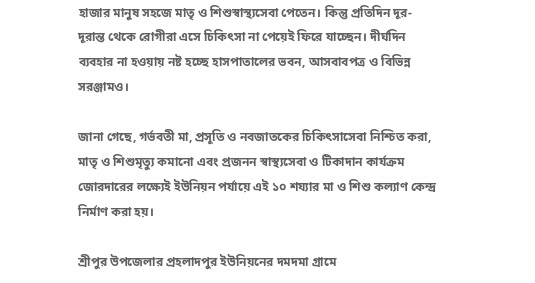হাজার মানুষ সহজে মাতৃ ও শিশুস্বাস্থ্যসেবা পেতেন। কিন্তু প্রতিদিন দূর-দূরান্ত থেকে রোগীরা এসে চিকিৎসা না পেয়েই ফিরে যাচ্ছেন। দীর্ঘদিন ব্যবহার না হওয়ায় নষ্ট হচ্ছে হাসপাতালের ভবন, আসবাবপত্র ও বিভিন্ন সরঞ্জামও।

জানা গেছে, গর্ভবতী মা, প্রসূতি ও নবজাতকের চিকিৎসাসেবা নিশ্চিত করা, মাতৃ ও শিশুমৃত্যু কমানো এবং প্রজনন স্বাস্থ্যসেবা ও টিকাদান কার্যক্রম জোরদারের লক্ষ্যেই ইউনিয়ন পর্যায়ে এই ১০ শয্যার মা ও শিশু কল্যাণ কেন্দ্র নির্মাণ করা হয়।

শ্রীপুর উপজেলার প্রহলাদপুর ইউনিয়নের দমদমা গ্রামে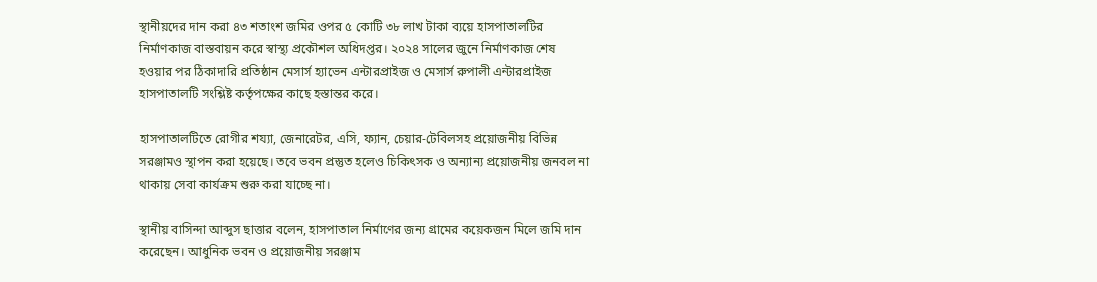স্থানীয়দের দান করা ৪৩ শতাংশ জমির ওপর ৫ কোটি ৩৮ লাখ টাকা ব্যয়ে হাসপাতালটির নির্মাণকাজ বাস্তবায়ন করে স্বাস্থ্য প্রকৌশল অধিদপ্তর। ২০২৪ সালের জুনে নির্মাণকাজ শেষ হওয়ার পর ঠিকাদারি প্রতিষ্ঠান মেসার্স হ্যাভেন এন্টারপ্রাইজ ও মেসার্স রুপালী এন্টারপ্রাইজ হাসপাতালটি সংশ্লিষ্ট কর্তৃপক্ষের কাছে হস্তান্তর করে।

হাসপাতালটিতে রোগীর শয্যা, জেনারেটর, এসি, ফ্যান, চেয়ার-টেবিলসহ প্রয়োজনীয় বিভিন্ন সরঞ্জামও স্থাপন করা হয়েছে। তবে ভবন প্রস্তুত হলেও চিকিৎসক ও অন্যান্য প্রয়োজনীয় জনবল না থাকায় সেবা কার্যক্রম শুরু করা যাচ্ছে না।

স্থানীয় বাসিন্দা আব্দুস ছাত্তার বলেন, হাসপাতাল নির্মাণের জন্য গ্রামের কয়েকজন মিলে জমি দান করেছেন। আধুনিক ভবন ও প্রয়োজনীয় সরঞ্জাম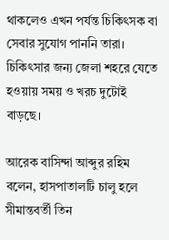থাকলেও এখন পর্যন্ত চিকিৎসক বা সেবার সুযোগ পাননি তারা। চিকিৎসার জন্য জেলা শহরে যেতে হওয়ায় সময় ও খরচ দুটোই বাড়ছে।

আরেক বাসিন্দা আব্দুর রহিম বলেন, হাসপাতালটি চালু হলে সীমান্তবর্তী তিন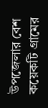উপজেলার বেশ কয়েকটি গ্রামের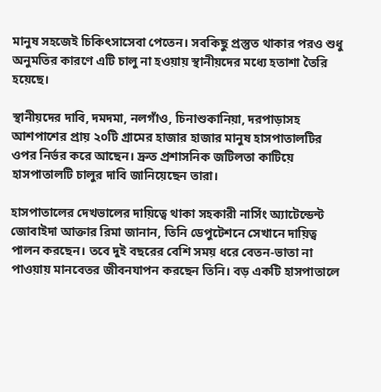মানুষ সহজেই চিকিৎসাসেবা পেতেন। সবকিছু প্রস্তুত থাকার পরও শুধু অনুমতির কারণে এটি চালু না হওয়ায় স্থানীয়দের মধ্যে হতাশা তৈরি হয়েছে।

স্থানীয়দের দাবি, দমদমা, নলগাঁও, চিনাশুকানিয়া, দরপাড়াসহ আশপাশের প্রায় ২০টি গ্রামের হাজার হাজার মানুষ হাসপাতালটির ওপর নির্ভর করে আছেন। দ্রুত প্রশাসনিক জটিলতা কাটিয়ে হাসপাতালটি চালুর দাবি জানিয়েছেন তারা।

হাসপাতালের দেখভালের দায়িত্বে থাকা সহকারী নার্সিং অ্যাটেন্ডেন্ট জোবাইদা আক্তার রিমা জানান, তিনি ডেপুটেশনে সেখানে দায়িত্ব পালন করছেন। তবে দুই বছরের বেশি সময় ধরে বেতন-ভাতা না পাওয়ায় মানবেতর জীবনযাপন করছেন তিনি। বড় একটি হাসপাতালে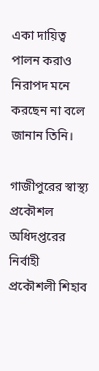একা দায়িত্ব পালন করাও নিরাপদ মনে করছেন না বলে জানান তিনি।

গাজীপুরের স্বাস্থ্য প্রকৌশল অধিদপ্তরের নির্বাহী প্রকৌশলী শিহাব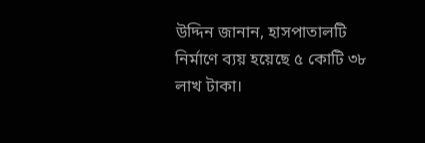উদ্দিন জানান, হাসপাতালটি নির্মাণে ব্যয় হয়েছে ৫ কোটি ৩৮ লাখ টাকা।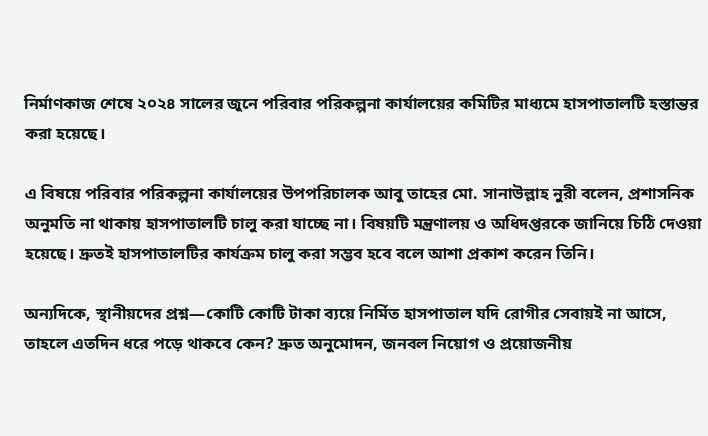নির্মাণকাজ শেষে ২০২৪ সালের জুনে পরিবার পরিকল্পনা কার্যালয়ের কমিটির মাধ্যমে হাসপাতালটি হস্তান্তর করা হয়েছে।

এ বিষয়ে পরিবার পরিকল্পনা কার্যালয়ের উপপরিচালক আবু তাহের মো. সানাউল্লাহ নুরী বলেন, প্রশাসনিক অনুমতি না থাকায় হাসপাতালটি চালু করা যাচ্ছে না। বিষয়টি মন্ত্রণালয় ও অধিদপ্তরকে জানিয়ে চিঠি দেওয়া হয়েছে। দ্রুতই হাসপাতালটির কার্যক্রম চালু করা সম্ভব হবে বলে আশা প্রকাশ করেন তিনি।

অন্যদিকে, স্থানীয়দের প্রশ্ন—কোটি কোটি টাকা ব্যয়ে নির্মিত হাসপাতাল যদি রোগীর সেবায়ই না আসে, তাহলে এতদিন ধরে পড়ে থাকবে কেন? দ্রুত অনুমোদন, জনবল নিয়োগ ও প্রয়োজনীয়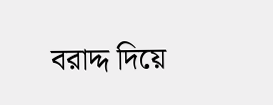বরাদ্দ দিয়ে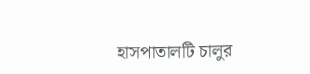হাসপাতালটি চালুর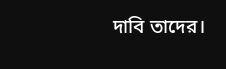দাবি তাদের।